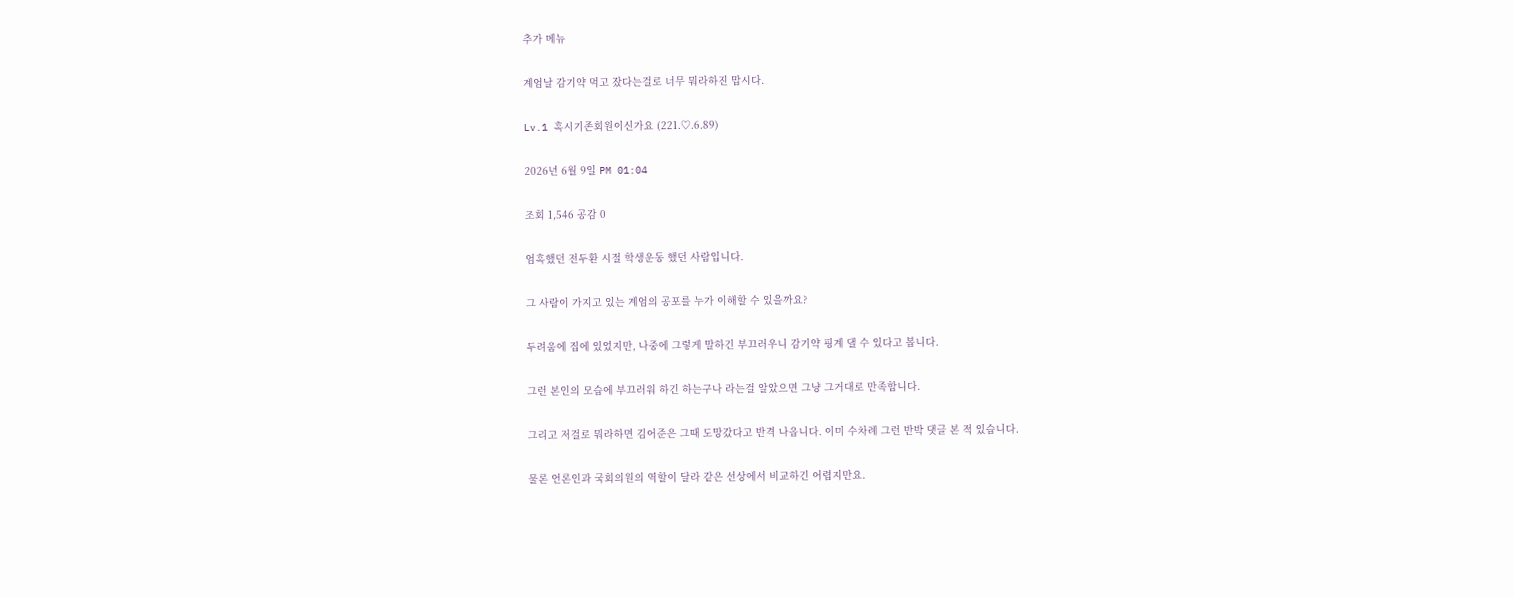추가 메뉴

계엄날 감기약 먹고 잤다는걸로 너무 뭐라하진 맙시다.

Lv.1 혹시기존회원이신가요 (221.♡.6.89)

2026년 6월 9일 PM 01:04

조회 1,546 공감 0

엄혹했던 전두환 시절 학생운동 했던 사람입니다.

그 사람이 가지고 있는 계엄의 공포를 누가 이해할 수 있을까요?

두려움에 집에 있었지만, 나중에 그렇게 말하긴 부끄러우니 감기약 핑계 댈 수 있다고 봅니다.

그런 본인의 모습에 부끄러워 하긴 하는구나 라는걸 알았으면 그냥 그거대로 만족합니다.

그리고 저걸로 뭐라하면 김어준은 그때 도망갔다고 반격 나옵니다. 이미 수차례 그런 반박 댓글 본 적 있습니다.

물론 언론인과 국회의원의 역할이 달라 같은 선상에서 비교하긴 어렵지만요.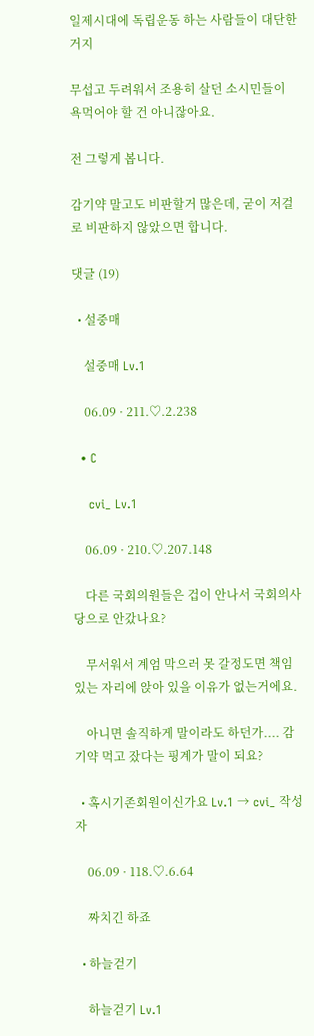일제시대에 독립운동 하는 사람들이 대단한거지

무섭고 두려워서 조용히 살던 소시민들이 욕먹어야 할 건 아니잖아요.

전 그렇게 봅니다.

감기약 말고도 비판할거 많은데, 굳이 저걸로 비판하지 않았으면 합니다.

댓글 (19)

  • 설중매

    설중매 Lv.1

    06.09 · 211.♡.2.238

  • C

    cvi_ Lv.1

    06.09 · 210.♡.207.148

    다른 국회의원들은 겁이 안나서 국회의사당으로 안갔나요?

    무서워서 계엄 막으러 못 갈정도면 책임있는 자리에 앉아 있을 이유가 없는거에요.

    아니면 솔직하게 말이라도 하던가.... 감기약 먹고 잤다는 핑계가 말이 되요?

  • 혹시기존회원이신가요 Lv.1 → cvi_ 작성자

    06.09 · 118.♡.6.64

    짜치긴 하죠

  • 하늘걷기

    하늘걷기 Lv.1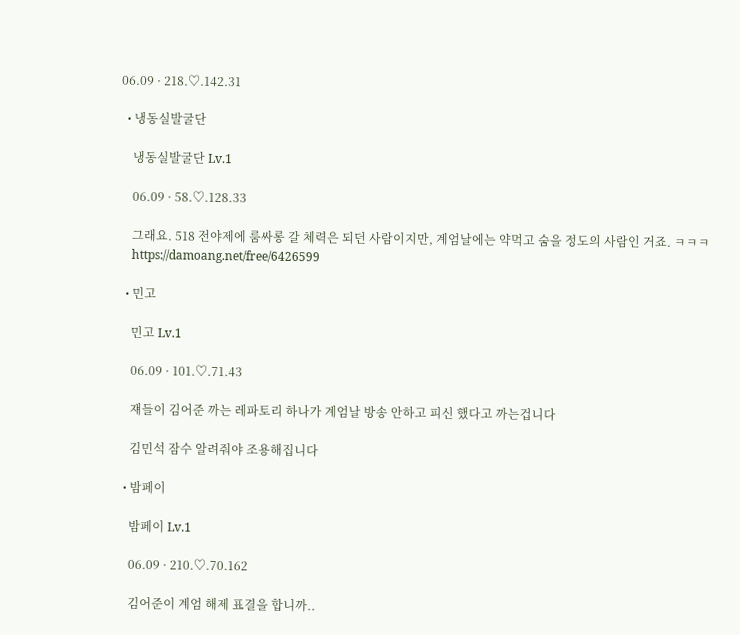06.09 · 218.♡.142.31

  • 냉동실발굴단

    냉동실발굴단 Lv.1

    06.09 · 58.♡.128.33

    그래요. 518 전야제에 룸싸롱 갈 체력은 되던 사람이지만, 계엄날에는 약먹고 숨을 정도의 사람인 거죠. ㅋㅋㅋ
    https://damoang.net/free/6426599

  • 민고

    민고 Lv.1

    06.09 · 101.♡.71.43

    쟤들이 김어준 까는 레파토리 하나가 계엄날 방송 안하고 피신 했다고 까는겁니다

    김민석 잠수 알려줘야 조용해집니다

  • 밤페이

    밤페이 Lv.1

    06.09 · 210.♡.70.162

    김어준이 계엄 해제 표결을 합니까..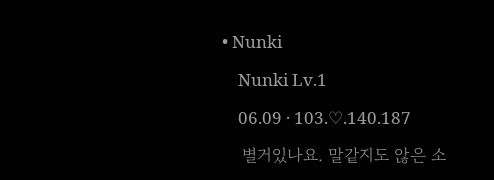• Nunki

    Nunki Lv.1

    06.09 · 103.♡.140.187

    별거있나요. 말같지도 않은 소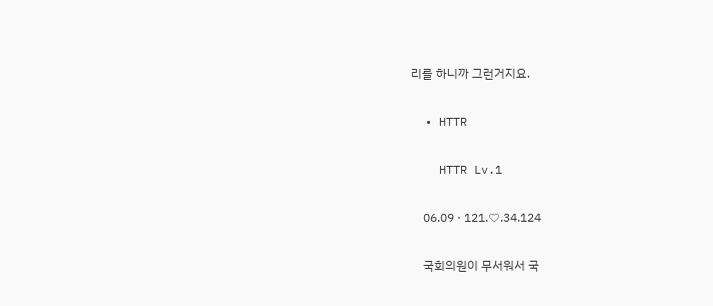리를 하니까 그런거지요.

  • HTTR

    HTTR Lv.1

    06.09 · 121.♡.34.124

    국회의원이 무서워서 국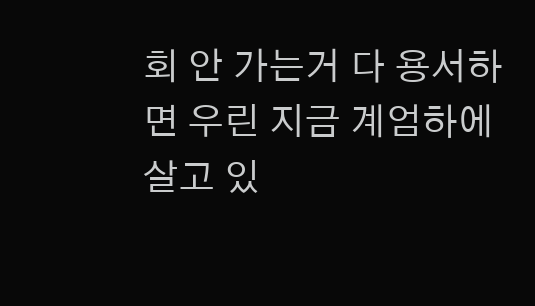회 안 가는거 다 용서하면 우린 지금 계엄하에 살고 있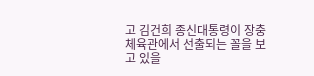고 김건희 종신대통령이 장충체육관에서 선출되는 꼴을 보고 있을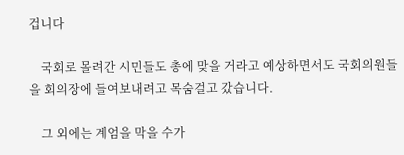겁니다

    국회로 몰려간 시민들도 총에 맞을 거라고 예상하면서도 국회의원들을 회의장에 들여보내려고 목숨걸고 갔습니다.

    그 외에는 계엄을 막을 수가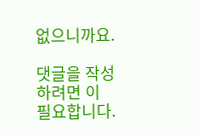없으니까요.

댓글을 작성하려면 이 필요합니다.